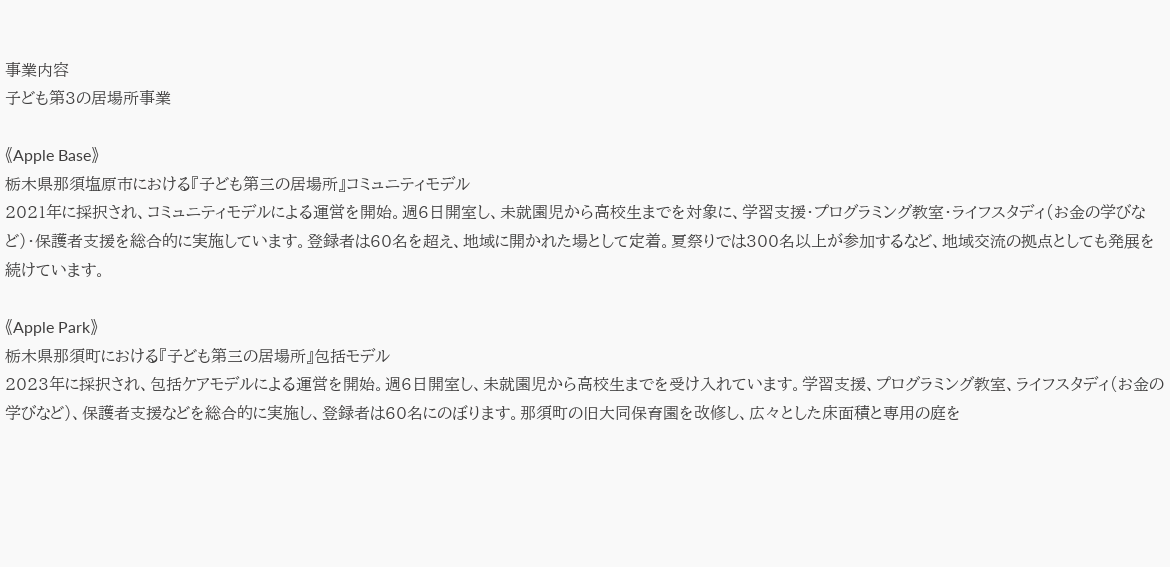事業内容
子ども第3の居場所事業

《Apple Base》
栃木県那須塩原市における『子ども第三の居場所』コミュニティモデル
2021年に採択され、コミュニティモデルによる運営を開始。週6日開室し、未就園児から高校生までを対象に、学習支援・プログラミング教室・ライフスタディ(お金の学びなど)・保護者支援を総合的に実施しています。登録者は60名を超え、地域に開かれた場として定着。夏祭りでは300名以上が参加するなど、地域交流の拠点としても発展を続けています。

《Apple Park》
栃木県那須町における『子ども第三の居場所』包括モデル
2023年に採択され、包括ケアモデルによる運営を開始。週6日開室し、未就園児から高校生までを受け入れています。学習支援、プログラミング教室、ライフスタディ(お金の学びなど)、保護者支援などを総合的に実施し、登録者は60名にのぼります。那須町の旧大同保育園を改修し、広々とした床面積と専用の庭を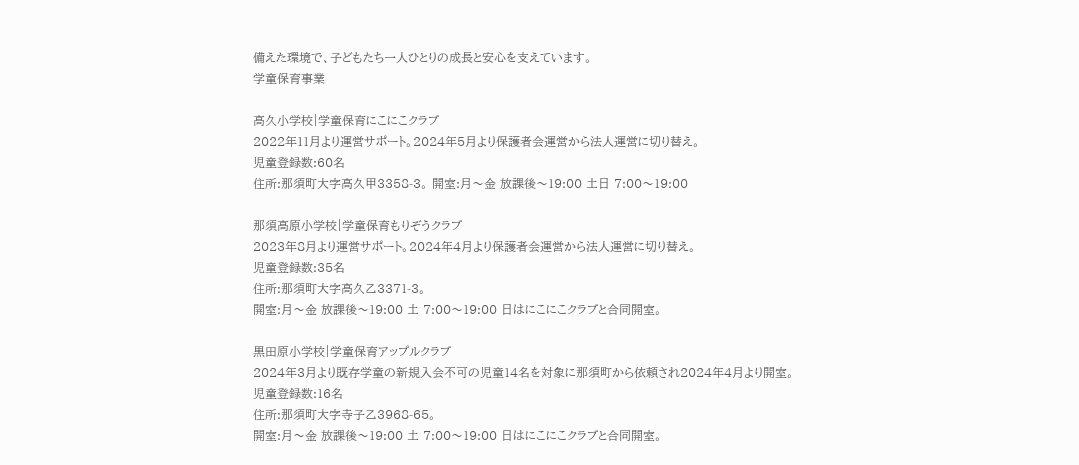備えた環境で、子どもたち一人ひとりの成長と安心を支えています。
学童保育事業

高久小学校|学童保育にこにこクラブ
2022年11月より運営サポート。2024年5月より保護者会運営から法人運営に切り替え。
児童登録数:60名
住所:那須町大字高久甲3358-3。 開室:月〜金 放課後〜19:00 土日 7:00〜19:00

那須高原小学校|学童保育もりぞうクラブ
2023年8月より運営サポート。2024年4月より保護者会運営から法人運営に切り替え。
児童登録数:35名
住所:那須町大字高久乙3371-3。
開室:月〜金 放課後〜19:00 土 7:00〜19:00 日はにこにこクラブと合同開室。

黒田原小学校|学童保育アップルクラブ
2024年3月より既存学童の新規入会不可の児童14名を対象に那須町から依頼され2024年4月より開室。
児童登録数:16名
住所:那須町大字寺子乙3968-65。
開室:月〜金 放課後〜19:00 土 7:00〜19:00 日はにこにこクラブと合同開室。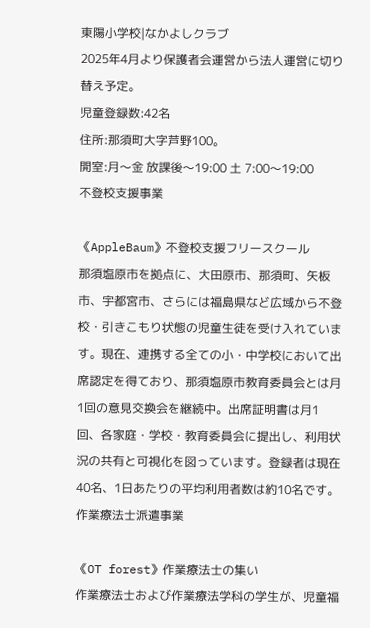東陽小学校|なかよしクラブ
2025年4月より保護者会運営から法人運営に切り替え予定。
児童登録数:42名
住所:那須町大字芦野100。
開室:月〜金 放課後〜19:00 土 7:00〜19:00
不登校支援事業

《AppleBaum》不登校支援フリースクール
那須塩原市を拠点に、大田原市、那須町、矢板市、宇都宮市、さらには福島県など広域から不登校・引きこもり状態の児童生徒を受け入れています。現在、連携する全ての小・中学校において出席認定を得ており、那須塩原市教育委員会とは月1回の意見交換会を継続中。出席証明書は月1回、各家庭・学校・教育委員会に提出し、利用状況の共有と可視化を図っています。登録者は現在40名、1日あたりの平均利用者数は約10名です。
作業療法士派遣事業

《OT forest》作業療法士の集い
作業療法士および作業療法学科の学生が、児童福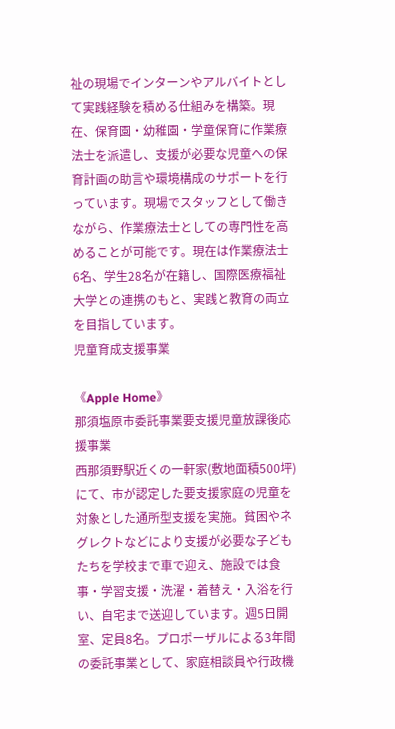祉の現場でインターンやアルバイトとして実践経験を積める仕組みを構築。現在、保育園・幼稚園・学童保育に作業療法士を派遣し、支援が必要な児童への保育計画の助言や環境構成のサポートを行っています。現場でスタッフとして働きながら、作業療法士としての専門性を高めることが可能です。現在は作業療法士6名、学生28名が在籍し、国際医療福祉大学との連携のもと、実践と教育の両立を目指しています。
児童育成支援事業

《Apple Home》
那須塩原市委託事業要支援児童放課後応援事業
西那須野駅近くの一軒家(敷地面積500坪)にて、市が認定した要支援家庭の児童を対象とした通所型支援を実施。貧困やネグレクトなどにより支援が必要な子どもたちを学校まで車で迎え、施設では食事・学習支援・洗濯・着替え・入浴を行い、自宅まで送迎しています。週5日開室、定員8名。プロポーザルによる3年間の委託事業として、家庭相談員や行政機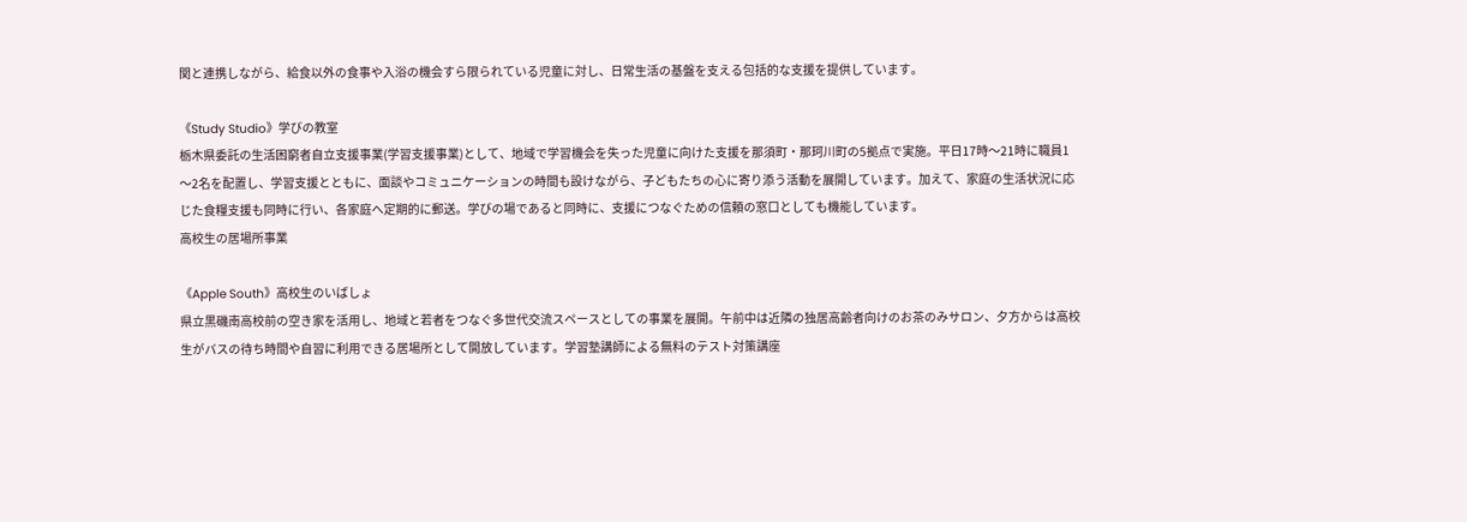関と連携しながら、給食以外の食事や入浴の機会すら限られている児童に対し、日常生活の基盤を支える包括的な支援を提供しています。

《Study Studio》学びの教室
栃木県委託の生活困窮者自立支援事業(学習支援事業)として、地域で学習機会を失った児童に向けた支援を那須町・那珂川町の5拠点で実施。平日17時〜21時に職員1〜2名を配置し、学習支援とともに、面談やコミュニケーションの時間も設けながら、子どもたちの心に寄り添う活動を展開しています。加えて、家庭の生活状況に応じた食糧支援も同時に行い、各家庭へ定期的に郵送。学びの場であると同時に、支援につなぐための信頼の窓口としても機能しています。
高校生の居場所事業

《Apple South》高校生のいばしょ
県立黒磯南高校前の空き家を活用し、地域と若者をつなぐ多世代交流スペースとしての事業を展開。午前中は近隣の独居高齢者向けのお茶のみサロン、夕方からは高校生がバスの待ち時間や自習に利用できる居場所として開放しています。学習塾講師による無料のテスト対策講座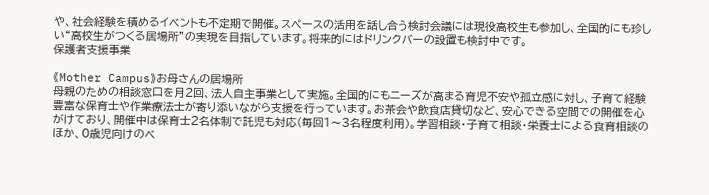や、社会経験を積めるイベントも不定期で開催。スペースの活用を話し合う検討会議には現役高校生も参加し、全国的にも珍しい“高校生がつくる居場所”の実現を目指しています。将来的にはドリンクバーの設置も検討中です。
保護者支援事業

《Mother Campus》お母さんの居場所
母親のための相談窓口を月2回、法人自主事業として実施。全国的にもニーズが高まる育児不安や孤立感に対し、子育て経験豊富な保育士や作業療法士が寄り添いながら支援を行っています。お茶会や飲食店貸切など、安心できる空間での開催を心がけており、開催中は保育士2名体制で託児も対応(毎回1〜3名程度利用)。学習相談・子育て相談・栄養士による食育相談のほか、0歳児向けのベ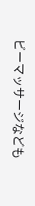ビーマッサージなども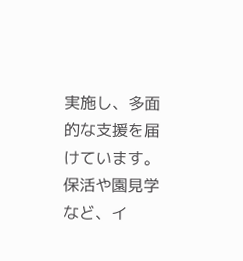実施し、多面的な支援を届けています。 保活や園見学など、イ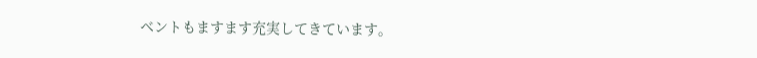ベントもますます充実してきています。